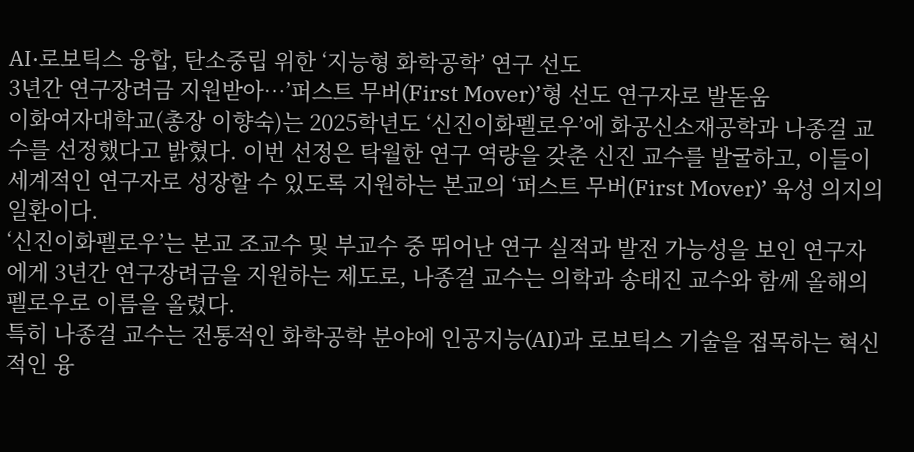AI·로보틱스 융합, 탄소중립 위한 ‘지능형 화학공학’ 연구 선도
3년간 연구장려금 지원받아…’퍼스트 무버(First Mover)’형 선도 연구자로 발돋움
이화여자대학교(총장 이향숙)는 2025학년도 ‘신진이화펠로우’에 화공신소재공학과 나종걸 교수를 선정했다고 밝혔다. 이번 선정은 탁월한 연구 역량을 갖춘 신진 교수를 발굴하고, 이들이 세계적인 연구자로 성장할 수 있도록 지원하는 본교의 ‘퍼스트 무버(First Mover)’ 육성 의지의 일환이다.
‘신진이화펠로우’는 본교 조교수 및 부교수 중 뛰어난 연구 실적과 발전 가능성을 보인 연구자에게 3년간 연구장려금을 지원하는 제도로, 나종걸 교수는 의학과 송태진 교수와 함께 올해의 펠로우로 이름을 올렸다.
특히 나종걸 교수는 전통적인 화학공학 분야에 인공지능(AI)과 로보틱스 기술을 접목하는 혁신적인 융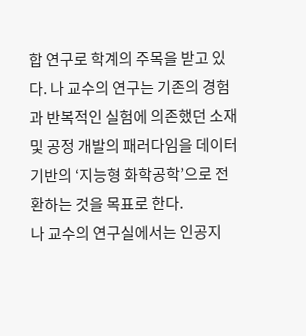합 연구로 학계의 주목을 받고 있다. 나 교수의 연구는 기존의 경험과 반복적인 실험에 의존했던 소재 및 공정 개발의 패러다임을 데이터 기반의 ‘지능형 화학공학’으로 전환하는 것을 목표로 한다.
나 교수의 연구실에서는 인공지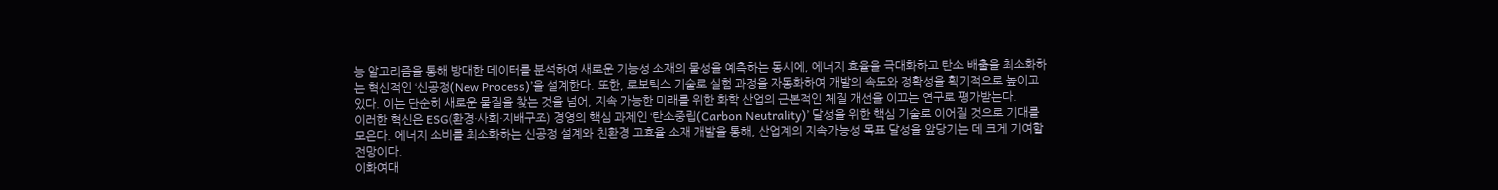능 알고리즘을 통해 방대한 데이터를 분석하여 새로운 기능성 소재의 물성을 예측하는 동시에, 에너지 효율을 극대화하고 탄소 배출을 최소화하는 혁신적인 ‘신공정(New Process)’을 설계한다. 또한, 로보틱스 기술로 실험 과정을 자동화하여 개발의 속도와 정확성을 획기적으로 높이고 있다. 이는 단순히 새로운 물질을 찾는 것을 넘어, 지속 가능한 미래를 위한 화학 산업의 근본적인 체질 개선을 이끄는 연구로 평가받는다.
이러한 혁신은 ESG(환경·사회·지배구조) 경영의 핵심 과제인 ‘탄소중립(Carbon Neutrality)’ 달성을 위한 핵심 기술로 이어질 것으로 기대를 모은다. 에너지 소비를 최소화하는 신공정 설계와 친환경 고효율 소재 개발을 통해, 산업계의 지속가능성 목표 달성을 앞당기는 데 크게 기여할 전망이다.
이화여대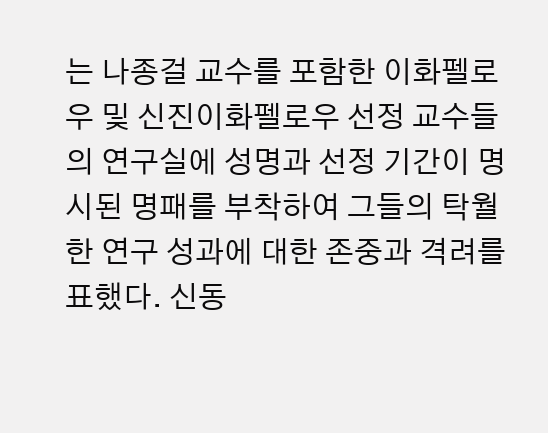는 나종걸 교수를 포함한 이화펠로우 및 신진이화펠로우 선정 교수들의 연구실에 성명과 선정 기간이 명시된 명패를 부착하여 그들의 탁월한 연구 성과에 대한 존중과 격려를 표했다. 신동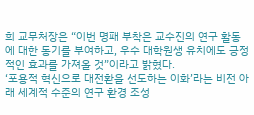희 교무처장은 “이번 명패 부착은 교수진의 연구 활동에 대한 동기를 부여하고, 우수 대학원생 유치에도 긍정적인 효과를 가져올 것”이라고 밝혔다.
‘포용적 혁신으로 대전환을 선도하는 이화’라는 비전 아래 세계적 수준의 연구 환경 조성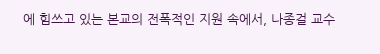에 힘쓰고 있는 본교의 전폭적인 지원 속에서, 나종걸 교수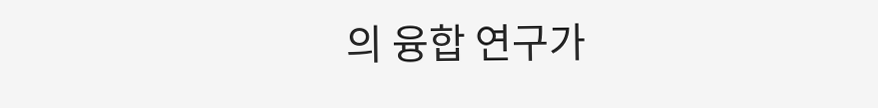의 융합 연구가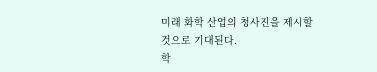미래 화학 산업의 청사진을 제시할 것으로 기대된다.
학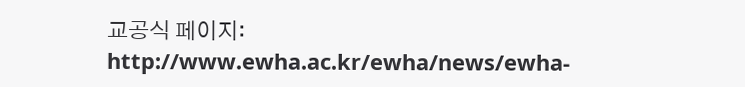교공식 페이지: http://www.ewha.ac.kr/ewha/news/ewha-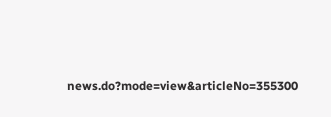news.do?mode=view&articleNo=355300